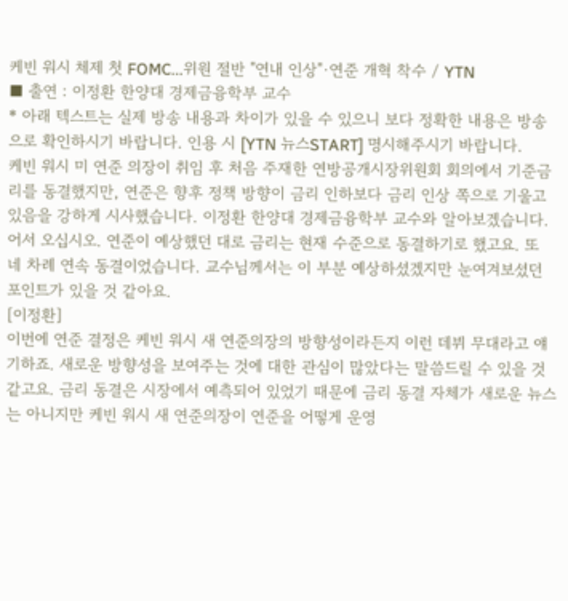케빈 워시 체제 첫 FOMC...위원 절반 "연내 인상"·연준 개혁 착수 / YTN
■ 출연 : 이정환 한양대 경제금융학부 교수
* 아래 텍스트는 실제 방송 내용과 차이가 있을 수 있으니 보다 정확한 내용은 방송으로 확인하시기 바랍니다. 인용 시 [YTN 뉴스START] 명시해주시기 바랍니다.
케빈 워시 미 연준 의장이 취임 후 처음 주재한 연방공개시장위원회 회의에서 기준금리를 동결했지만, 연준은 향후 정책 방향이 금리 인하보다 금리 인상 쪽으로 기울고 있음을 강하게 시사했습니다. 이정환 한양대 경제금융학부 교수와 알아보겠습니다. 어서 오십시오. 연준이 예상했던 대로 금리는 현재 수준으로 동결하기로 했고요. 또 네 차례 연속 동결이었습니다. 교수님께서는 이 부분 예상하셨겠지만 눈여겨보셨던 포인트가 있을 것 같아요.
[이정환]
이번에 연준 결정은 케빈 워시 새 연준의장의 방향성이라든지 이런 데뷔 무대라고 얘기하죠. 새로운 방향성을 보여주는 것에 대한 관심이 많았다는 말씀드릴 수 있을 것 같고요. 금리 동결은 시장에서 예측되어 있었기 때문에 금리 동결 자체가 새로운 뉴스는 아니지만 케빈 워시 새 연준의장이 연준을 어떻게 운영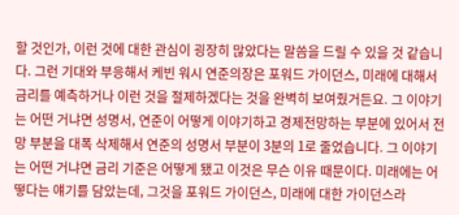할 것인가, 이런 것에 대한 관심이 굉장히 많았다는 말씀을 드릴 수 있을 것 같습니다. 그런 기대와 부응해서 케빈 워시 연준의장은 포워드 가이던스, 미래에 대해서 금리를 예측하거나 이런 것을 절제하겠다는 것을 완벽히 보여줬거든요. 그 이야기는 어떤 거냐면 성명서, 연준이 어떻게 이야기하고 경제전망하는 부분에 있어서 전망 부분을 대폭 삭제해서 연준의 성명서 부분이 3분의 1로 줄었습니다. 그 이야기는 어떤 거냐면 금리 기준은 어떻게 됐고 이것은 무슨 이유 때문이다. 미래에는 어떻다는 얘기를 담았는데, 그것을 포워드 가이던스, 미래에 대한 가이던스라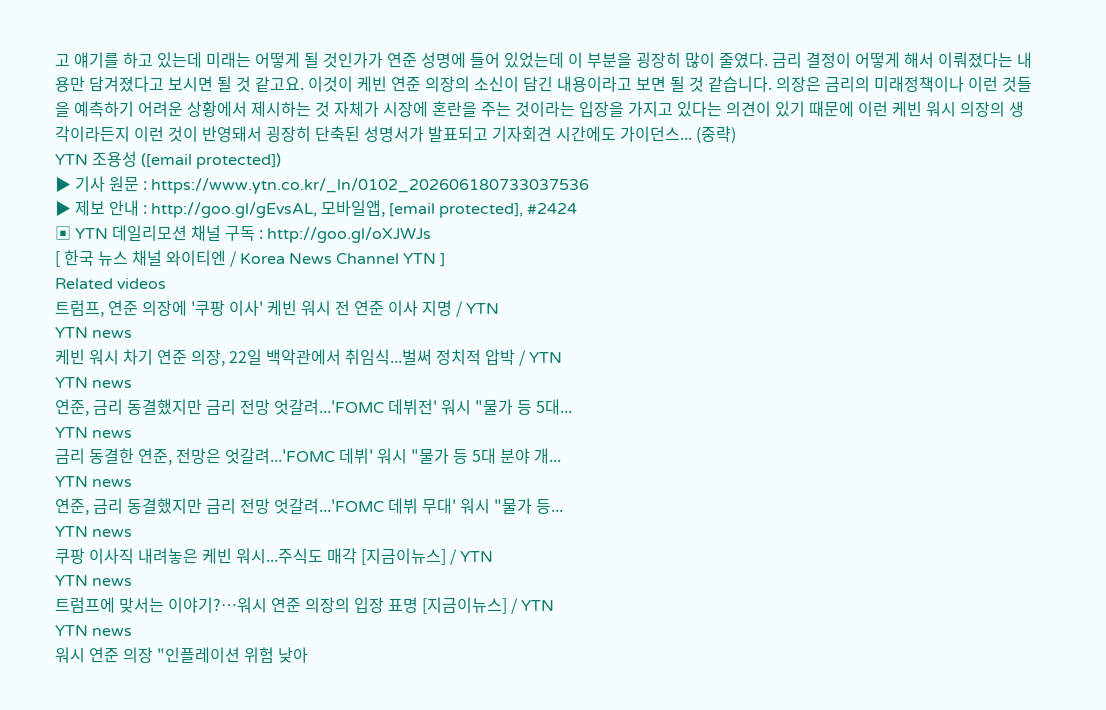고 얘기를 하고 있는데 미래는 어떻게 될 것인가가 연준 성명에 들어 있었는데 이 부분을 굉장히 많이 줄였다. 금리 결정이 어떻게 해서 이뤄졌다는 내용만 담겨졌다고 보시면 될 것 같고요. 이것이 케빈 연준 의장의 소신이 담긴 내용이라고 보면 될 것 같습니다. 의장은 금리의 미래정책이나 이런 것들 을 예측하기 어려운 상황에서 제시하는 것 자체가 시장에 혼란을 주는 것이라는 입장을 가지고 있다는 의견이 있기 때문에 이런 케빈 워시 의장의 생각이라든지 이런 것이 반영돼서 굉장히 단축된 성명서가 발표되고 기자회견 시간에도 가이던스... (중략)
YTN 조용성 ([email protected])
▶ 기사 원문 : https://www.ytn.co.kr/_ln/0102_202606180733037536
▶ 제보 안내 : http://goo.gl/gEvsAL, 모바일앱, [email protected], #2424
▣ YTN 데일리모션 채널 구독 : http://goo.gl/oXJWJs
[ 한국 뉴스 채널 와이티엔 / Korea News Channel YTN ]
Related videos
트럼프, 연준 의장에 '쿠팡 이사' 케빈 워시 전 연준 이사 지명 / YTN
YTN news
케빈 워시 차기 연준 의장, 22일 백악관에서 취임식...벌써 정치적 압박 / YTN
YTN news
연준, 금리 동결했지만 금리 전망 엇갈려...'FOMC 데뷔전' 워시 "물가 등 5대...
YTN news
금리 동결한 연준, 전망은 엇갈려...'FOMC 데뷔' 워시 "물가 등 5대 분야 개...
YTN news
연준, 금리 동결했지만 금리 전망 엇갈려...'FOMC 데뷔 무대' 워시 "물가 등...
YTN news
쿠팡 이사직 내려놓은 케빈 워시...주식도 매각 [지금이뉴스] / YTN
YTN news
트럼프에 맞서는 이야기?…워시 연준 의장의 입장 표명 [지금이뉴스] / YTN
YTN news
워시 연준 의장 "인플레이션 위험 낮아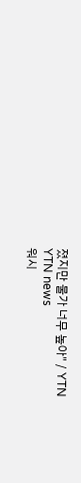졌지만 물가 너무 높아" / YTN
YTN news
워시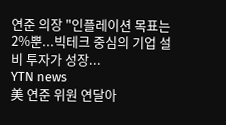연준 의장 "인플레이션 목표는 2%뿐...빅테크 중심의 기업 설비 투자가 성장...
YTN news
美 연준 위원 연달아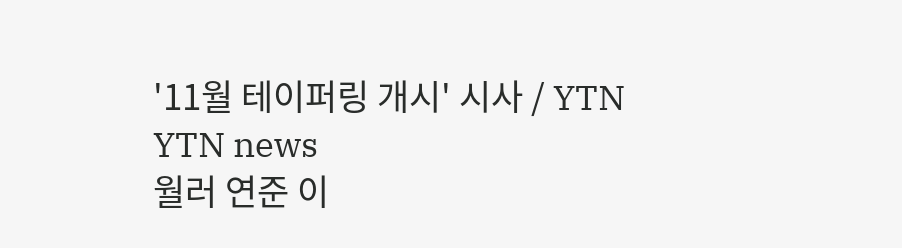'11월 테이퍼링 개시' 시사 / YTN
YTN news
월러 연준 이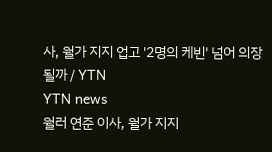사, 월가 지지 업고 '2명의 케빈' 넘어 의장 될까 / YTN
YTN news
월러 연준 이사, 월가 지지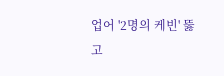업어 '2명의 케빈' 뚫고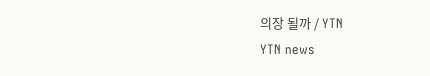의장 될까 / YTN
YTN news